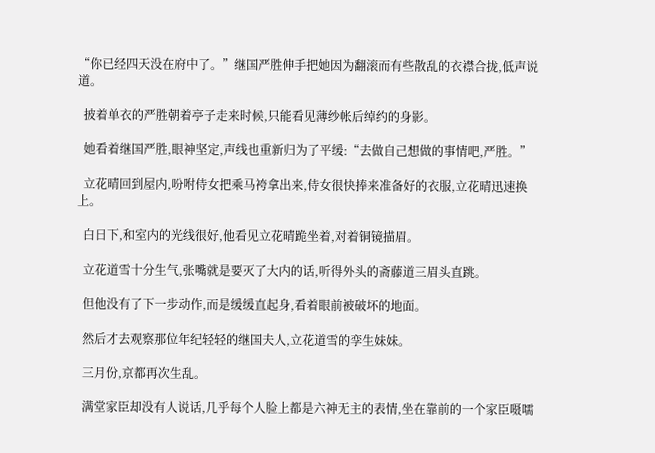“你已经四天没在府中了。”继国严胜伸手把她因为翻滚而有些散乱的衣襟合拢,低声说道。

  披着单衣的严胜朝着亭子走来时候,只能看见薄纱帐后绰约的身影。

  她看着继国严胜,眼神坚定,声线也重新归为了平缓:“去做自己想做的事情吧,严胜。”

  立花晴回到屋内,吩咐侍女把乘马袴拿出来,侍女很快捧来准备好的衣服,立花晴迅速换上。

  白日下,和室内的光线很好,他看见立花晴跪坐着,对着铜镜描眉。

  立花道雪十分生气,张嘴就是要灭了大内的话,听得外头的斋藤道三眉头直跳。

  但他没有了下一步动作,而是缓缓直起身,看着眼前被破坏的地面。

  然后才去观察那位年纪轻轻的继国夫人,立花道雪的孪生妹妹。

  三月份,京都再次生乱。

  满堂家臣却没有人说话,几乎每个人脸上都是六神无主的表情,坐在靠前的一个家臣嗫嚅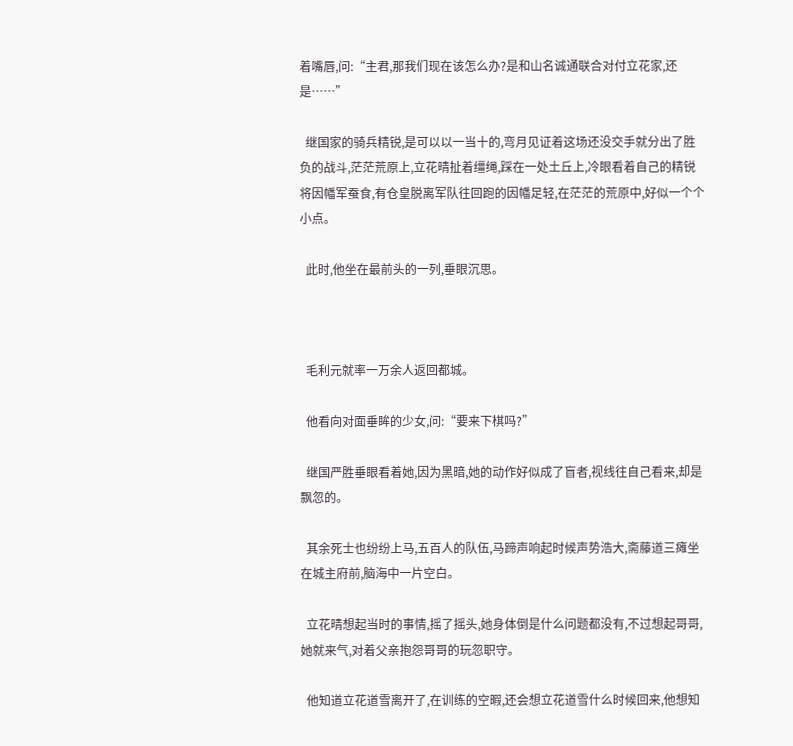着嘴唇,问:“主君,那我们现在该怎么办?是和山名诚通联合对付立花家,还是……”

  继国家的骑兵精锐,是可以以一当十的,弯月见证着这场还没交手就分出了胜负的战斗,茫茫荒原上,立花晴扯着缰绳,踩在一处土丘上,冷眼看着自己的精锐将因幡军蚕食,有仓皇脱离军队往回跑的因幡足轻,在茫茫的荒原中,好似一个个小点。

  此时,他坐在最前头的一列,垂眼沉思。



  毛利元就率一万余人返回都城。

  他看向对面垂眸的少女,问:“要来下棋吗?”

  继国严胜垂眼看着她,因为黑暗,她的动作好似成了盲者,视线往自己看来,却是飘忽的。

  其余死士也纷纷上马,五百人的队伍,马蹄声响起时候声势浩大,斋藤道三瘫坐在城主府前,脑海中一片空白。

  立花晴想起当时的事情,摇了摇头,她身体倒是什么问题都没有,不过想起哥哥,她就来气,对着父亲抱怨哥哥的玩忽职守。

  他知道立花道雪离开了,在训练的空暇,还会想立花道雪什么时候回来,他想知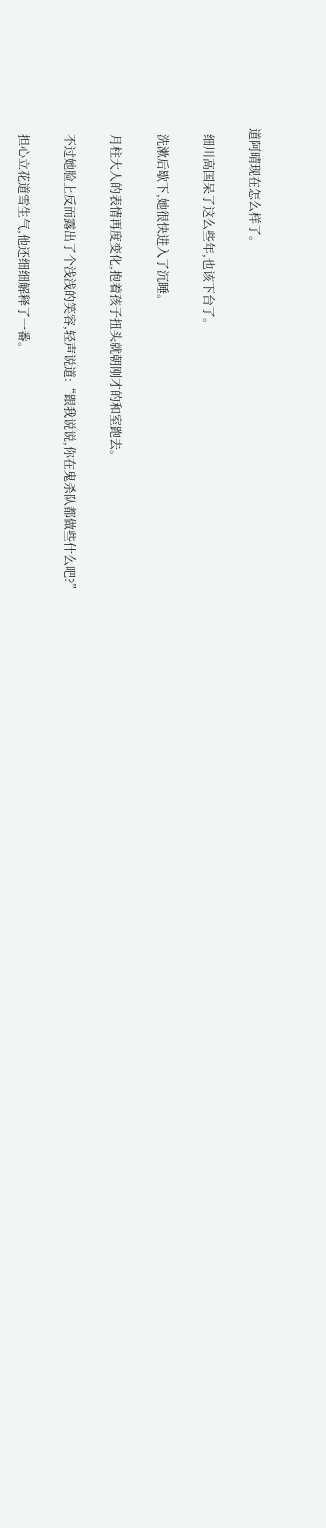道阿晴现在怎么样了。

  细川高国呆了这么些年,也该下台了。

  洗漱后歇下,她很快进入了沉睡。

  月柱大人的表情再度变化,抱着孩子扭头就朝刚才的和室跑去。

  不过她脸上反而露出了个浅浅的笑容,轻声说道:“跟我说说,你在鬼杀队都做些什么吧?”

  担心立花道雪生气,他还细细解释了一番。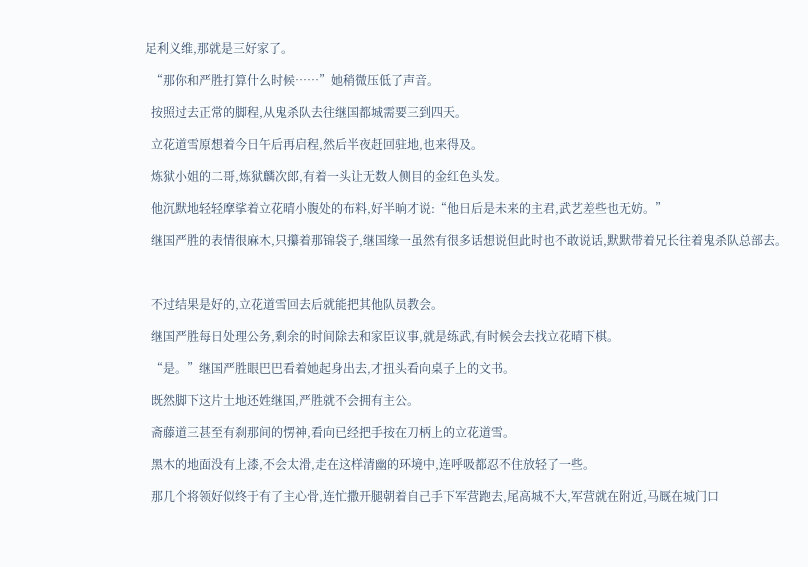足利义维,那就是三好家了。

  “那你和严胜打算什么时候……”她稍微压低了声音。

  按照过去正常的脚程,从鬼杀队去往继国都城需要三到四天。

  立花道雪原想着今日午后再启程,然后半夜赶回驻地,也来得及。

  炼狱小姐的二哥,炼狱麟次郎,有着一头让无数人侧目的金红色头发。

  他沉默地轻轻摩挲着立花晴小腹处的布料,好半晌才说:“他日后是未来的主君,武艺差些也无妨。”

  继国严胜的表情很麻木,只攥着那锦袋子,继国缘一虽然有很多话想说但此时也不敢说话,默默带着兄长往着鬼杀队总部去。



  不过结果是好的,立花道雪回去后就能把其他队员教会。

  继国严胜每日处理公务,剩余的时间除去和家臣议事,就是练武,有时候会去找立花晴下棋。

  “是。”继国严胜眼巴巴看着她起身出去,才扭头看向桌子上的文书。

  既然脚下这片土地还姓继国,严胜就不会拥有主公。

  斋藤道三甚至有刹那间的愣神,看向已经把手按在刀柄上的立花道雪。

  黑木的地面没有上漆,不会太滑,走在这样清幽的环境中,连呼吸都忍不住放轻了一些。

  那几个将领好似终于有了主心骨,连忙撒开腿朝着自己手下军营跑去,尾高城不大,军营就在附近,马厩在城门口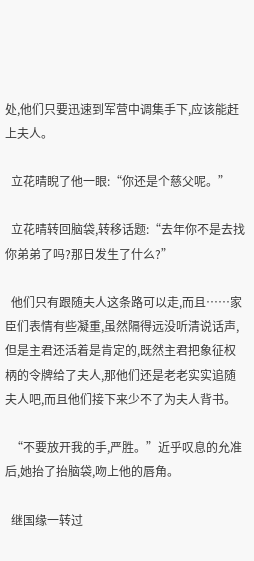处,他们只要迅速到军营中调集手下,应该能赶上夫人。

  立花晴睨了他一眼:“你还是个慈父呢。”

  立花晴转回脑袋,转移话题:“去年你不是去找你弟弟了吗?那日发生了什么?”

  他们只有跟随夫人这条路可以走,而且……家臣们表情有些凝重,虽然隔得远没听清说话声,但是主君还活着是肯定的,既然主君把象征权柄的令牌给了夫人,那他们还是老老实实追随夫人吧,而且他们接下来少不了为夫人背书。

  “不要放开我的手,严胜。”近乎叹息的允准后,她抬了抬脑袋,吻上他的唇角。

  继国缘一转过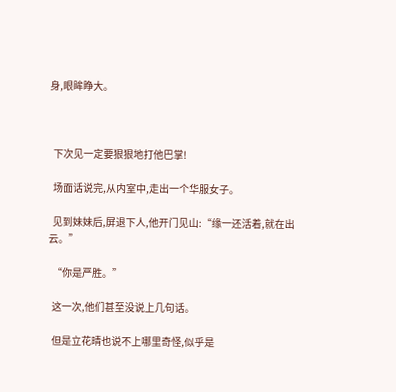身,眼眸睁大。



  下次见一定要狠狠地打他巴掌!

  场面话说完,从内室中,走出一个华服女子。

  见到妹妹后,屏退下人,他开门见山:“缘一还活着,就在出云。”

  “你是严胜。”

  这一次,他们甚至没说上几句话。

  但是立花晴也说不上哪里奇怪,似乎是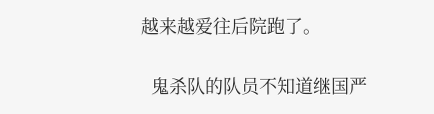越来越爱往后院跑了。

  鬼杀队的队员不知道继国严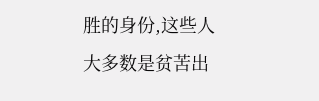胜的身份,这些人大多数是贫苦出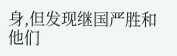身,但发现继国严胜和他们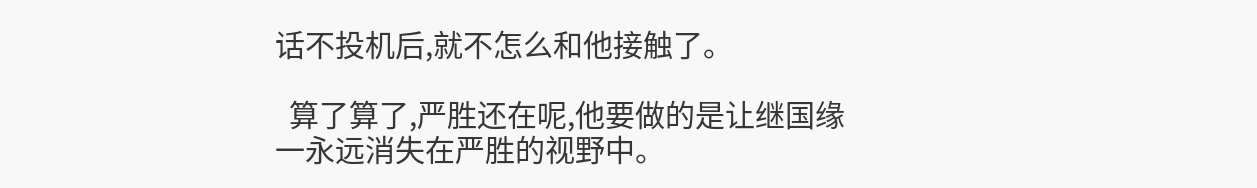话不投机后,就不怎么和他接触了。

  算了算了,严胜还在呢,他要做的是让继国缘一永远消失在严胜的视野中。